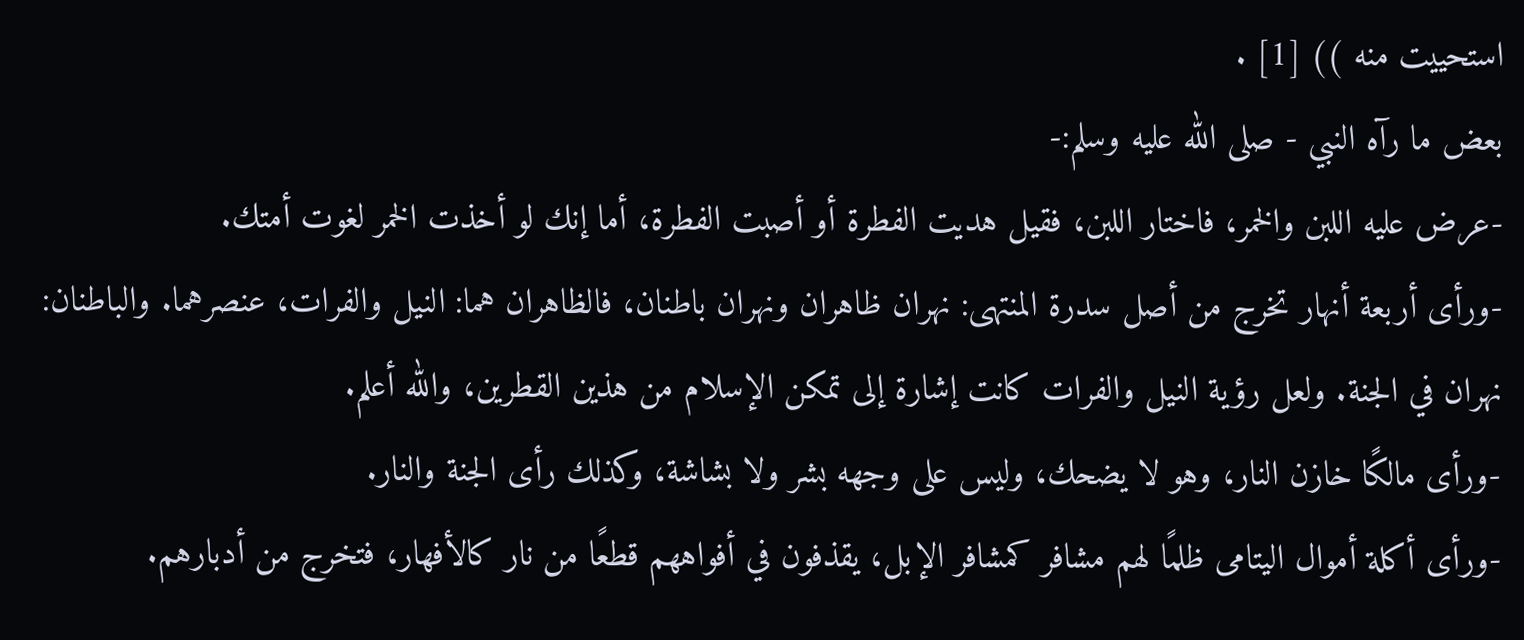استحييت منه )) [1] .
بعض ما رآه النبي - صلى الله عليه وسلم:-
-عرض عليه اللبن والخمر، فاختار اللبن، فقيل هديت الفطرة أو أصبت الفطرة، أما إنك لو أخذت الخمر لغوت أمتك.
-ورأى أربعة أنهار تخرج من أصل سدرة المنتهى: نهران ظاهران ونهران باطنان، فالظاهران هما: النيل والفرات، عنصرهما. والباطنان: نهران في الجنة. ولعل رؤية النيل والفرات كانت إشارة إلى تمكن الإسلام من هذين القطرين، والله أعلم.
-ورأى مالكًا خازن النار، وهو لا يضحك، وليس على وجهه بشر ولا بشاشة، وكذلك رأى الجنة والنار.
-ورأى أكلة أموال اليتامى ظلمًا لهم مشافر كمشافر الإبل، يقذفون في أفواههم قطعًا من نار كالأفهار، فتخرج من أدبارهم.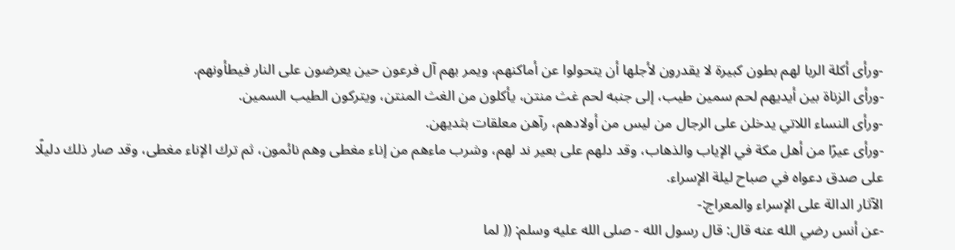-ورأى أكلة الربا لهم بطون كبيرة لا يقدرون لأجلها أن يتحولوا عن أماكنهم، ويمر بهم آل فرعون حين يعرضون على النار فيطأونهم.
-ورأى الزناة بين أيديهم لحم سمين طيب، إلى جنبه لحم غث منتن، يأكلون من الغث المنتن، ويتركون الطيب السمين.
-ورأى النساء اللاتي يدخلن على الرجال من ليس من أولادهم، رآهن معلقات بثديهن.
-ورأى عيرًا من أهل مكة في الإياب والذهاب، وقد دلهم على بعير ند لهم، وشرب ماءهم من إناء مغطى وهم نائمون، ثم ترك الإناء مغطى، وقد صار ذلك دليلًا على صدق دعواه في صباح ليلة الإسراء.
الآثار الدالة على الإسراء والمعراج:-
-عن أنس رضي الله عنه قال: قال رسول الله - صلى الله عليه وسلم: (( لما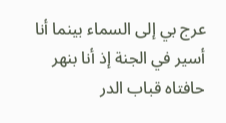عرج بي إلى السماء بينما أنا أسير في الجنة إذ أنا بنهر حافتاه قباب الدر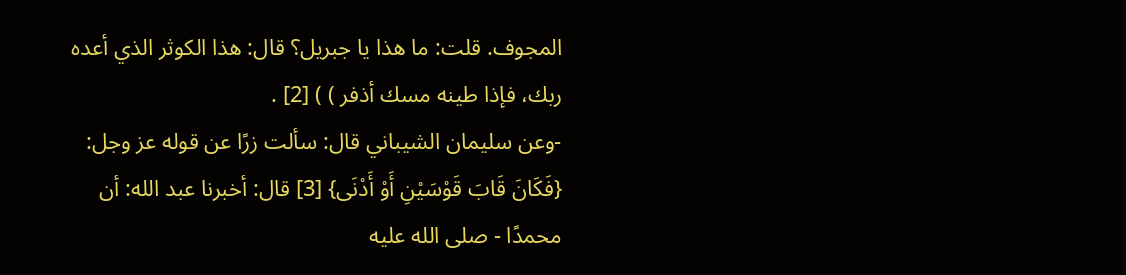المجوف. قلت: ما هذا يا جبريل؟ قال: هذا الكوثر الذي أعده ربك، فإذا طينه مسك أذفر ) ) [2] .
-وعن سليمان الشيباني قال: سألت زرًا عن قوله عز وجل: {فَكَانَ قَابَ قَوْسَيْنِ أَوْ أَدْنَى} [3] قال: أخبرنا عبد الله: أن محمدًا - صلى الله عليه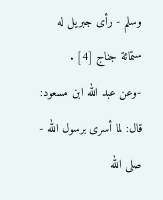وسلم - رأى جبريل له ستمائة جناج [4] .
-وعن عبد الله ابن مسعود: قال: لما أسرى برسول الله - صلى الله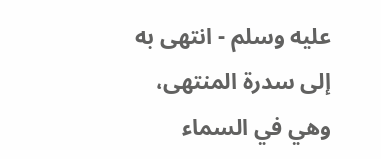عليه وسلم - انتهى به إلى سدرة المنتهى، وهي في السماء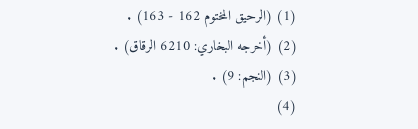(1) (الرحيق المختوم 162 - 163) .
(2) (أخرجه البخاري: 6210 الرقاق) .
(3) (النجم: 9) .
(4)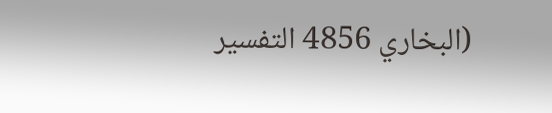(البخاري 4856 التفسير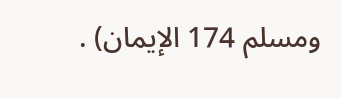ومسلم 174 الإيمان) .